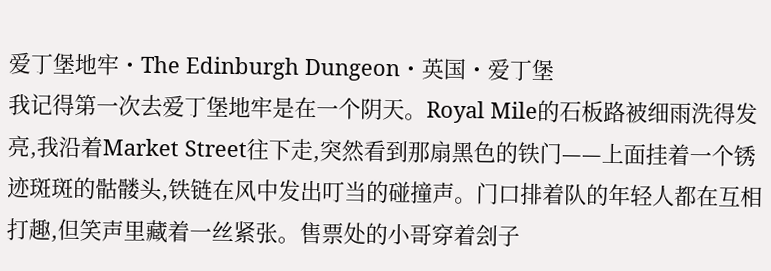爱丁堡地牢・The Edinburgh Dungeon・英国・爱丁堡
我记得第一次去爱丁堡地牢是在一个阴天。Royal Mile的石板路被细雨洗得发亮,我沿着Market Street往下走,突然看到那扇黑色的铁门——上面挂着一个锈迹斑斑的骷髅头,铁链在风中发出叮当的碰撞声。门口排着队的年轻人都在互相打趣,但笑声里藏着一丝紧张。售票处的小哥穿着刽子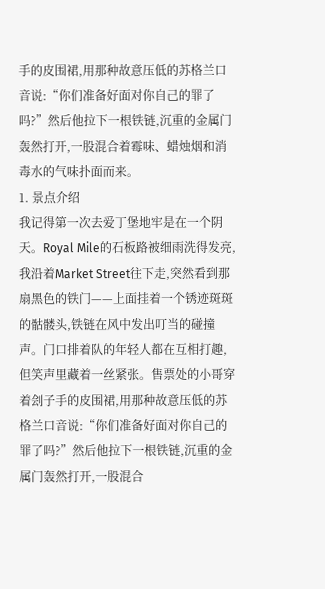手的皮围裙,用那种故意压低的苏格兰口音说:“你们准备好面对你自己的罪了吗?”然后他拉下一根铁链,沉重的金属门轰然打开,一股混合着霉味、蜡烛烟和消毒水的气味扑面而来。
1. 景点介绍
我记得第一次去爱丁堡地牢是在一个阴天。Royal Mile的石板路被细雨洗得发亮,我沿着Market Street往下走,突然看到那扇黑色的铁门——上面挂着一个锈迹斑斑的骷髅头,铁链在风中发出叮当的碰撞声。门口排着队的年轻人都在互相打趣,但笑声里藏着一丝紧张。售票处的小哥穿着刽子手的皮围裙,用那种故意压低的苏格兰口音说:“你们准备好面对你自己的罪了吗?”然后他拉下一根铁链,沉重的金属门轰然打开,一股混合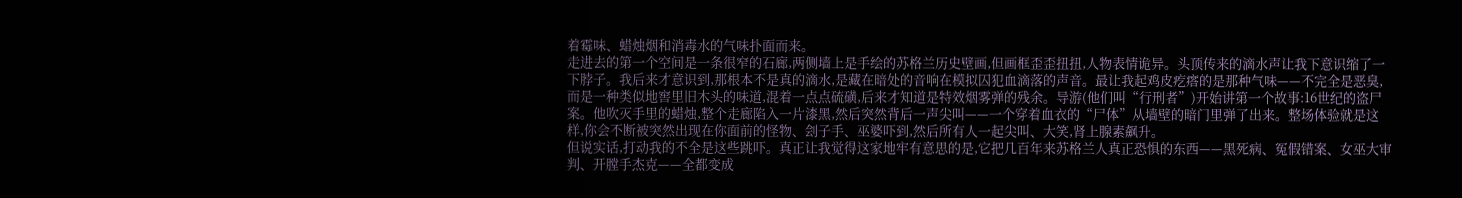着霉味、蜡烛烟和消毒水的气味扑面而来。
走进去的第一个空间是一条很窄的石廊,两侧墙上是手绘的苏格兰历史壁画,但画框歪歪扭扭,人物表情诡异。头顶传来的滴水声让我下意识缩了一下脖子。我后来才意识到,那根本不是真的滴水,是藏在暗处的音响在模拟囚犯血滴落的声音。最让我起鸡皮疙瘩的是那种气味——不完全是恶臭,而是一种类似地窖里旧木头的味道,混着一点点硫磺,后来才知道是特效烟雾弹的残余。导游(他们叫“行刑者”)开始讲第一个故事:16世纪的盗尸案。他吹灭手里的蜡烛,整个走廊陷入一片漆黑,然后突然背后一声尖叫——一个穿着血衣的“尸体”从墙壁的暗门里弹了出来。整场体验就是这样,你会不断被突然出现在你面前的怪物、刽子手、巫婆吓到,然后所有人一起尖叫、大笑,肾上腺素飙升。
但说实话,打动我的不全是这些跳吓。真正让我觉得这家地牢有意思的是,它把几百年来苏格兰人真正恐惧的东西——黑死病、冤假错案、女巫大审判、开膛手杰克——全都变成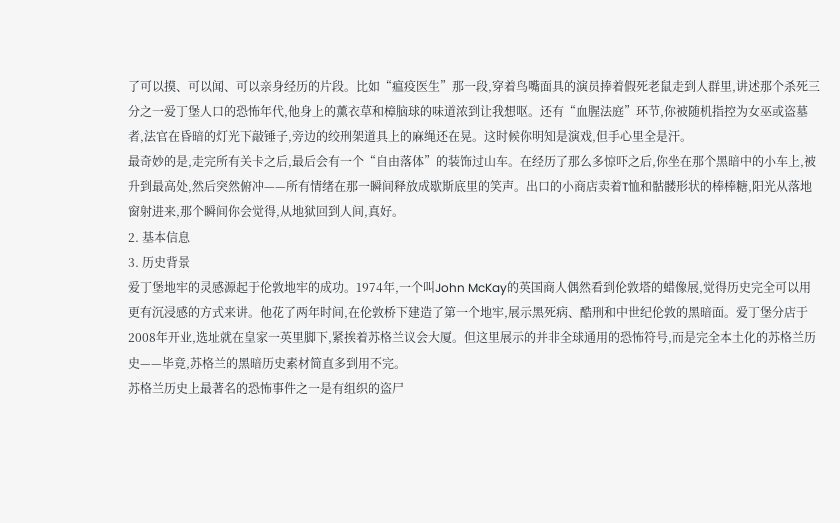了可以摸、可以闻、可以亲身经历的片段。比如“瘟疫医生”那一段,穿着鸟嘴面具的演员捧着假死老鼠走到人群里,讲述那个杀死三分之一爱丁堡人口的恐怖年代,他身上的薰衣草和樟脑球的味道浓到让我想呕。还有“血腥法庭”环节,你被随机指控为女巫或盗墓者,法官在昏暗的灯光下敲锤子,旁边的绞刑架道具上的麻绳还在晃。这时候你明知是演戏,但手心里全是汗。
最奇妙的是,走完所有关卡之后,最后会有一个“自由落体”的装饰过山车。在经历了那么多惊吓之后,你坐在那个黑暗中的小车上,被升到最高处,然后突然俯冲——所有情绪在那一瞬间释放成歇斯底里的笑声。出口的小商店卖着T恤和骷髅形状的棒棒糖,阳光从落地窗射进来,那个瞬间你会觉得,从地狱回到人间,真好。
2. 基本信息
3. 历史背景
爱丁堡地牢的灵感源起于伦敦地牢的成功。1974年,一个叫John McKay的英国商人偶然看到伦敦塔的蜡像展,觉得历史完全可以用更有沉浸感的方式来讲。他花了两年时间,在伦敦桥下建造了第一个地牢,展示黑死病、酷刑和中世纪伦敦的黑暗面。爱丁堡分店于2008年开业,选址就在皇家一英里脚下,紧挨着苏格兰议会大厦。但这里展示的并非全球通用的恐怖符号,而是完全本土化的苏格兰历史——毕竟,苏格兰的黑暗历史素材简直多到用不完。
苏格兰历史上最著名的恐怖事件之一是有组织的盗尸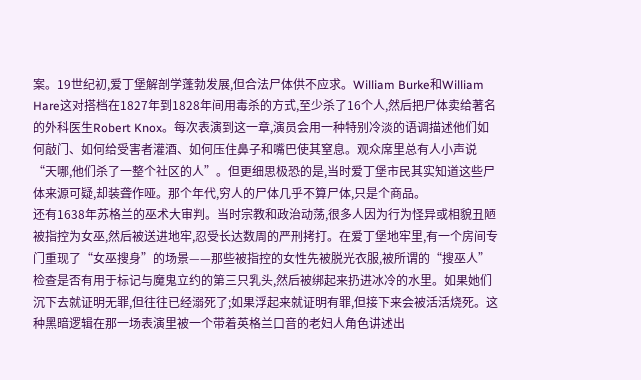案。19世纪初,爱丁堡解剖学蓬勃发展,但合法尸体供不应求。William Burke和William Hare这对搭档在1827年到1828年间用毒杀的方式,至少杀了16个人,然后把尸体卖给著名的外科医生Robert Knox。每次表演到这一章,演员会用一种特别冷淡的语调描述他们如何敲门、如何给受害者灌酒、如何压住鼻子和嘴巴使其窒息。观众席里总有人小声说“天哪,他们杀了一整个社区的人”。但更细思极恐的是,当时爱丁堡市民其实知道这些尸体来源可疑,却装聋作哑。那个年代,穷人的尸体几乎不算尸体,只是个商品。
还有1638年苏格兰的巫术大审判。当时宗教和政治动荡,很多人因为行为怪异或相貌丑陋被指控为女巫,然后被送进地牢,忍受长达数周的严刑拷打。在爱丁堡地牢里,有一个房间专门重现了“女巫搜身”的场景——那些被指控的女性先被脱光衣服,被所谓的“搜巫人”检查是否有用于标记与魔鬼立约的第三只乳头,然后被绑起来扔进冰冷的水里。如果她们沉下去就证明无罪,但往往已经溺死了;如果浮起来就证明有罪,但接下来会被活活烧死。这种黑暗逻辑在那一场表演里被一个带着英格兰口音的老妇人角色讲述出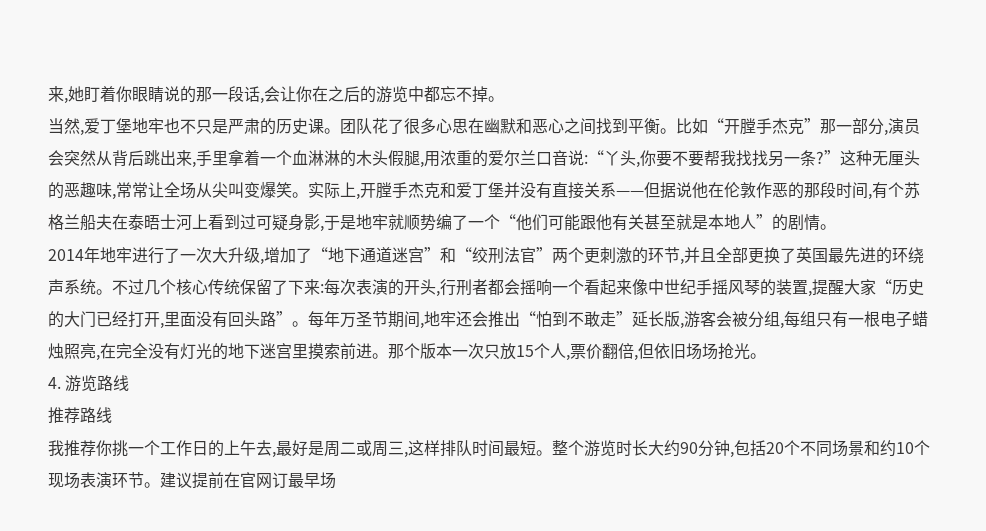来,她盯着你眼睛说的那一段话,会让你在之后的游览中都忘不掉。
当然,爱丁堡地牢也不只是严肃的历史课。团队花了很多心思在幽默和恶心之间找到平衡。比如“开膛手杰克”那一部分,演员会突然从背后跳出来,手里拿着一个血淋淋的木头假腿,用浓重的爱尔兰口音说:“丫头,你要不要帮我找找另一条?”这种无厘头的恶趣味,常常让全场从尖叫变爆笑。实际上,开膛手杰克和爱丁堡并没有直接关系——但据说他在伦敦作恶的那段时间,有个苏格兰船夫在泰晤士河上看到过可疑身影,于是地牢就顺势编了一个“他们可能跟他有关甚至就是本地人”的剧情。
2014年地牢进行了一次大升级,增加了“地下通道迷宫”和“绞刑法官”两个更刺激的环节,并且全部更换了英国最先进的环绕声系统。不过几个核心传统保留了下来:每次表演的开头,行刑者都会摇响一个看起来像中世纪手摇风琴的装置,提醒大家“历史的大门已经打开,里面没有回头路”。每年万圣节期间,地牢还会推出“怕到不敢走”延长版,游客会被分组,每组只有一根电子蜡烛照亮,在完全没有灯光的地下迷宫里摸索前进。那个版本一次只放15个人,票价翻倍,但依旧场场抢光。
4. 游览路线
推荐路线
我推荐你挑一个工作日的上午去,最好是周二或周三,这样排队时间最短。整个游览时长大约90分钟,包括20个不同场景和约10个现场表演环节。建议提前在官网订最早场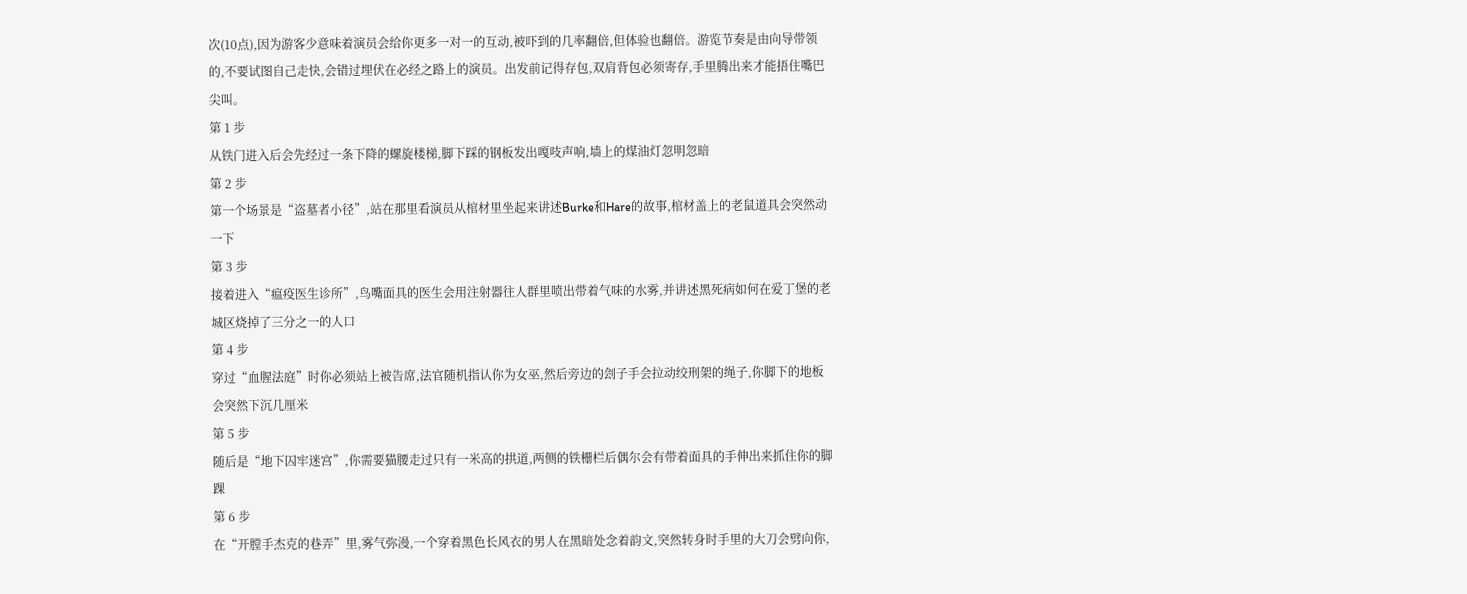次(10点),因为游客少意味着演员会给你更多一对一的互动,被吓到的几率翻倍,但体验也翻倍。游览节奏是由向导带领的,不要试图自己走快,会错过埋伏在必经之路上的演员。出发前记得存包,双肩背包必须寄存,手里腾出来才能捂住嘴巴尖叫。
第 1 步
从铁门进入后会先经过一条下降的螺旋楼梯,脚下踩的钢板发出嘎吱声响,墙上的煤油灯忽明忽暗
第 2 步
第一个场景是“盗墓者小径”,站在那里看演员从棺材里坐起来讲述Burke和Hare的故事,棺材盖上的老鼠道具会突然动一下
第 3 步
接着进入“瘟疫医生诊所”,鸟嘴面具的医生会用注射器往人群里喷出带着气味的水雾,并讲述黑死病如何在爱丁堡的老城区烧掉了三分之一的人口
第 4 步
穿过“血腥法庭”时你必须站上被告席,法官随机指认你为女巫,然后旁边的刽子手会拉动绞刑架的绳子,你脚下的地板会突然下沉几厘米
第 5 步
随后是“地下囚牢迷宫”,你需要猫腰走过只有一米高的拱道,两侧的铁栅栏后偶尔会有带着面具的手伸出来抓住你的脚踝
第 6 步
在“开膛手杰克的巷弄”里,雾气弥漫,一个穿着黑色长风衣的男人在黑暗处念着韵文,突然转身时手里的大刀会劈向你,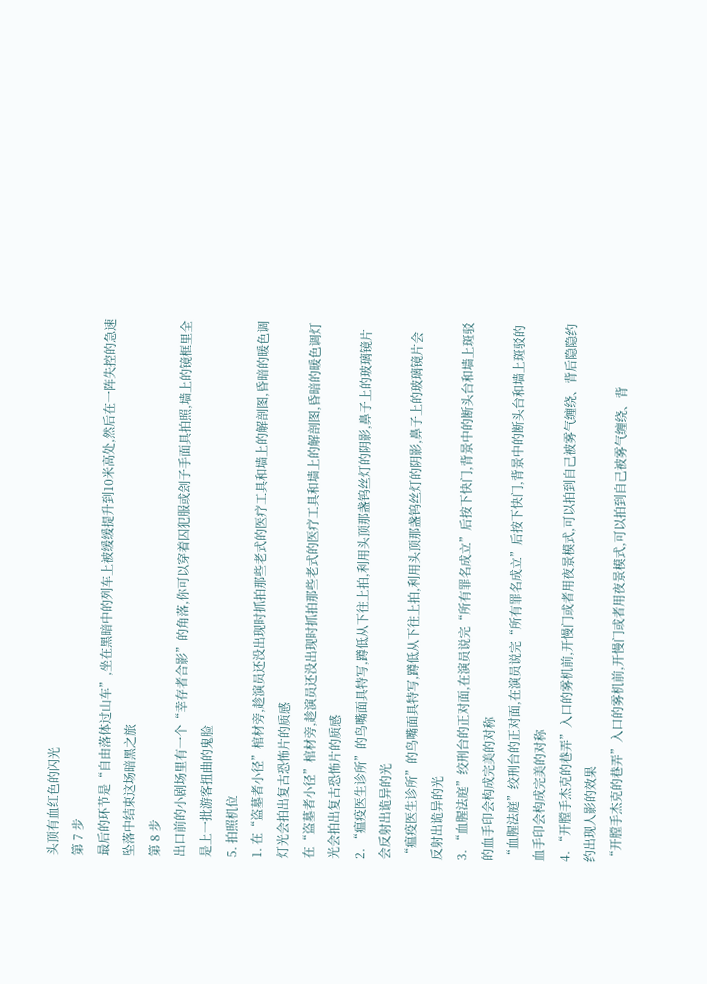头顶有血红色的闪光
第 7 步
最后的环节是“自由落体过山车”,坐在黑暗中的列车上被缓缓提升到10米高处,然后在一阵失控的急速坠落中结束这场暗黑之旅
第 8 步
出口前的小剧场里有一个“幸存者合影”的角落,你可以穿着囚犯服或刽子手面具拍照,墙上的镜框里全是上一批游客扭曲的鬼脸
5. 拍照机位
1. 在“盗墓者小径”棺材旁,趁演员还没出现时抓拍那些老式的医疗工具和墙上的解剖图,昏暗的暖色调灯光会拍出复古恐怖片的质感
在“盗墓者小径”棺材旁,趁演员还没出现时抓拍那些老式的医疗工具和墙上的解剖图,昏暗的暖色调灯光会拍出复古恐怖片的质感
2. “瘟疫医生诊所”的鸟嘴面具特写,蹲低从下往上拍,利用头顶那盏钨丝灯的阴影,鼻子上的玻璃镜片会反射出诡异的光
“瘟疫医生诊所”的鸟嘴面具特写,蹲低从下往上拍,利用头顶那盏钨丝灯的阴影,鼻子上的玻璃镜片会反射出诡异的光
3. “血腥法庭”绞刑台的正对面,在演员说完“所有罪名成立”后按下快门,背景中的断头台和墙上斑驳的血手印会构成完美的对称
“血腥法庭”绞刑台的正对面,在演员说完“所有罪名成立”后按下快门,背景中的断头台和墙上斑驳的血手印会构成完美的对称
4. “开膛手杰克的巷弄”入口的雾机前,开慢门或者用夜景模式,可以拍到自己被雾气缠绕、背后隐隐约约出现人影的效果
“开膛手杰克的巷弄”入口的雾机前,开慢门或者用夜景模式,可以拍到自己被雾气缠绕、背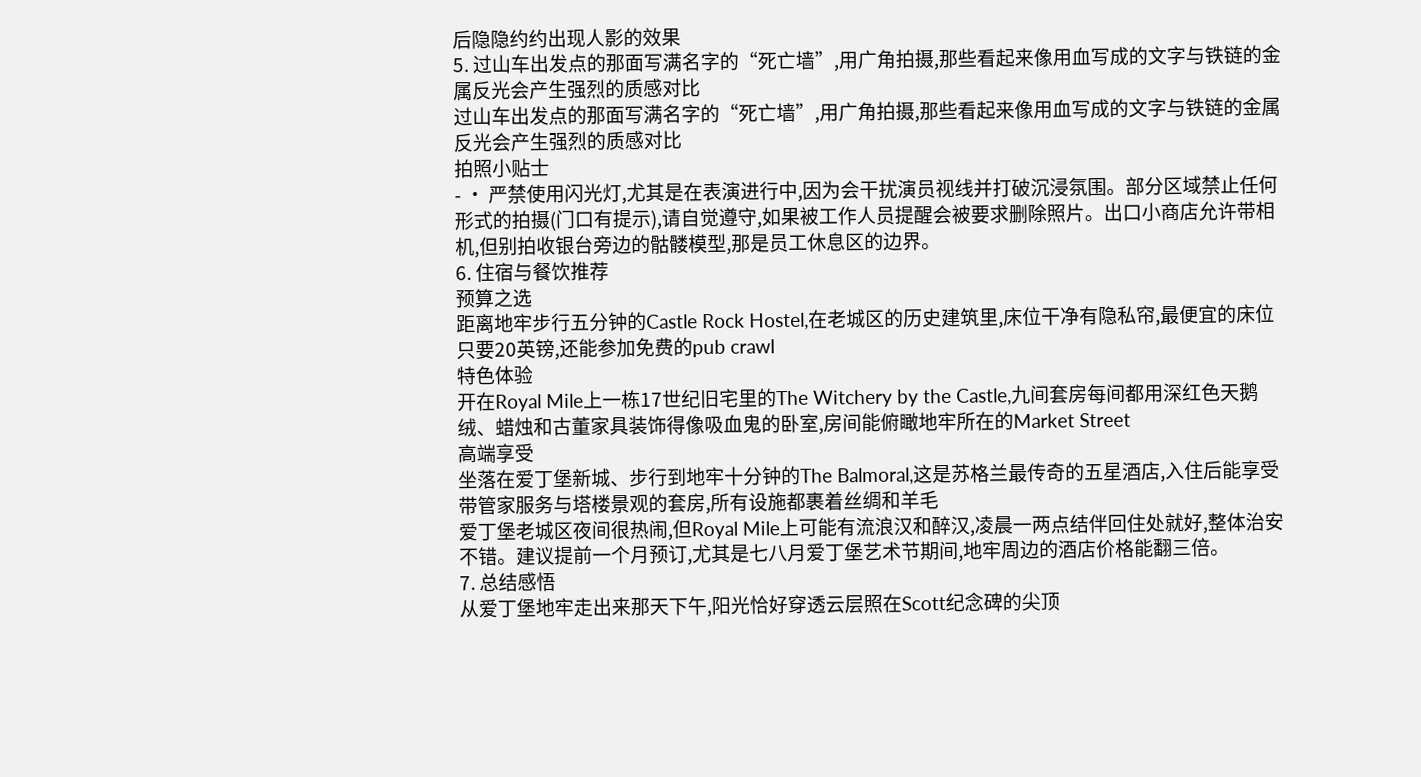后隐隐约约出现人影的效果
5. 过山车出发点的那面写满名字的“死亡墙”,用广角拍摄,那些看起来像用血写成的文字与铁链的金属反光会产生强烈的质感对比
过山车出发点的那面写满名字的“死亡墙”,用广角拍摄,那些看起来像用血写成的文字与铁链的金属反光会产生强烈的质感对比
拍照小贴士
- • 严禁使用闪光灯,尤其是在表演进行中,因为会干扰演员视线并打破沉浸氛围。部分区域禁止任何形式的拍摄(门口有提示),请自觉遵守,如果被工作人员提醒会被要求删除照片。出口小商店允许带相机,但别拍收银台旁边的骷髅模型,那是员工休息区的边界。
6. 住宿与餐饮推荐
预算之选
距离地牢步行五分钟的Castle Rock Hostel,在老城区的历史建筑里,床位干净有隐私帘,最便宜的床位只要20英镑,还能参加免费的pub crawl
特色体验
开在Royal Mile上一栋17世纪旧宅里的The Witchery by the Castle,九间套房每间都用深红色天鹅绒、蜡烛和古董家具装饰得像吸血鬼的卧室,房间能俯瞰地牢所在的Market Street
高端享受
坐落在爱丁堡新城、步行到地牢十分钟的The Balmoral,这是苏格兰最传奇的五星酒店,入住后能享受带管家服务与塔楼景观的套房,所有设施都裹着丝绸和羊毛
爱丁堡老城区夜间很热闹,但Royal Mile上可能有流浪汉和醉汉,凌晨一两点结伴回住处就好,整体治安不错。建议提前一个月预订,尤其是七八月爱丁堡艺术节期间,地牢周边的酒店价格能翻三倍。
7. 总结感悟
从爱丁堡地牢走出来那天下午,阳光恰好穿透云层照在Scott纪念碑的尖顶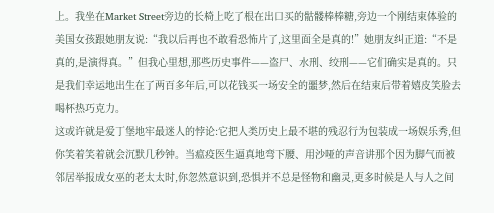上。我坐在Market Street旁边的长椅上吃了根在出口买的骷髅棒棒糖,旁边一个刚结束体验的美国女孩跟她朋友说:“我以后再也不敢看恐怖片了,这里面全是真的!”她朋友纠正道:“不是真的,是演得真。”但我心里想,那些历史事件——盗尸、水刑、绞刑——它们确实是真的。只是我们幸运地出生在了两百多年后,可以花钱买一场安全的噩梦,然后在结束后带着嬉皮笑脸去喝杯热巧克力。
这或许就是爱丁堡地牢最迷人的悖论:它把人类历史上最不堪的残忍行为包装成一场娱乐秀,但你笑着笑着就会沉默几秒钟。当瘟疫医生逼真地弯下腰、用沙哑的声音讲那个因为脚气而被邻居举报成女巫的老太太时,你忽然意识到,恐惧并不总是怪物和幽灵,更多时候是人与人之间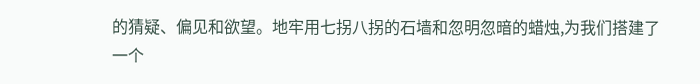的猜疑、偏见和欲望。地牢用七拐八拐的石墙和忽明忽暗的蜡烛,为我们搭建了一个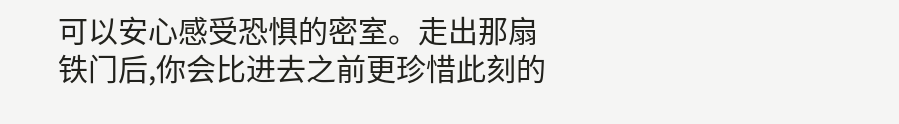可以安心感受恐惧的密室。走出那扇铁门后,你会比进去之前更珍惜此刻的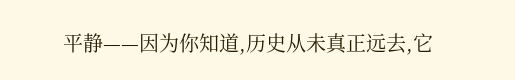平静——因为你知道,历史从未真正远去,它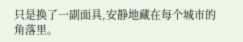只是换了一副面具,安静地藏在每个城市的角落里。